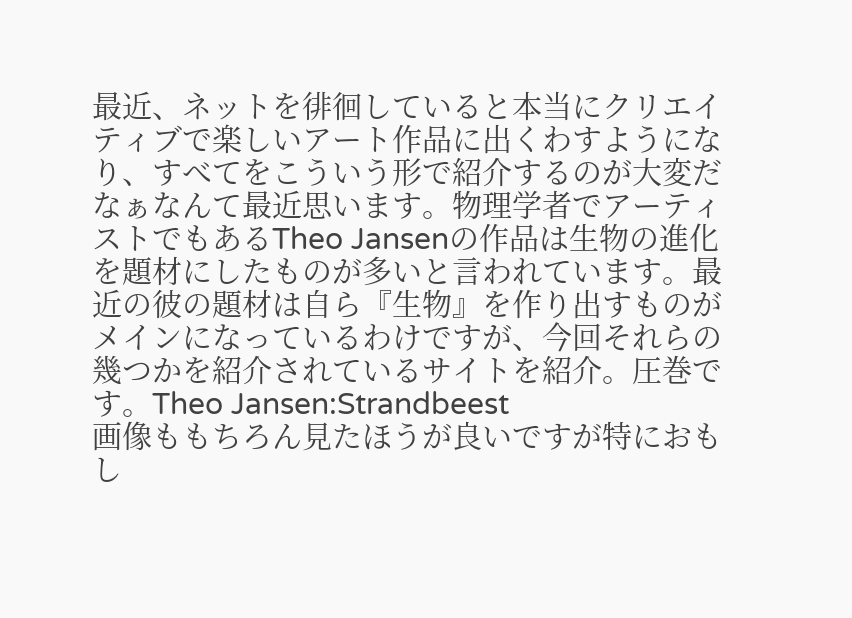最近、ネットを徘徊していると本当にクリエイティブで楽しいアート作品に出くわすようになり、すべてをこういう形で紹介するのが大変だなぁなんて最近思います。物理学者でアーティストでもあるTheo Jansenの作品は生物の進化を題材にしたものが多いと言われています。最近の彼の題材は自ら『生物』を作り出すものがメインになっているわけですが、今回それらの幾つかを紹介されているサイトを紹介。圧巻です。Theo Jansen:Strandbeest
画像ももちろん見たほうが良いですが特におもし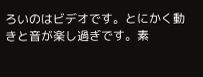ろいのはビデオです。とにかく動きと音が楽し過ぎです。素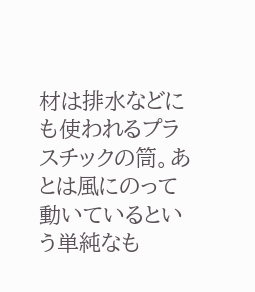材は排水などにも使われるプラスチックの筒。あとは風にのって動いているという単純なも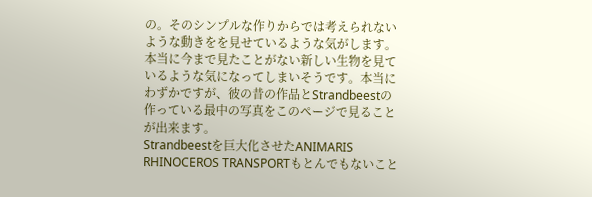の。そのシンプルな作りからでは考えられないような動きをを見せているような気がします。本当に今まで見たことがない新しい生物を見ているような気になってしまいそうです。本当にわずかですが、彼の昔の作品とStrandbeestの作っている最中の写真をこのページで見ることが出来ます。
Strandbeestを巨大化させたANIMARIS RHINOCEROS TRANSPORTもとんでもないこと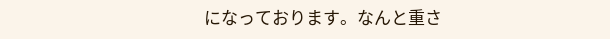になっております。なんと重さ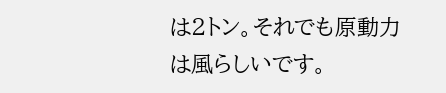は2トン。それでも原動力は風らしいです。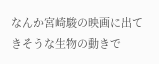なんか宮崎駿の映画に出てきそうな生物の動きで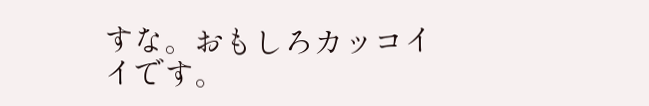すな。おもしろカッコイイです。